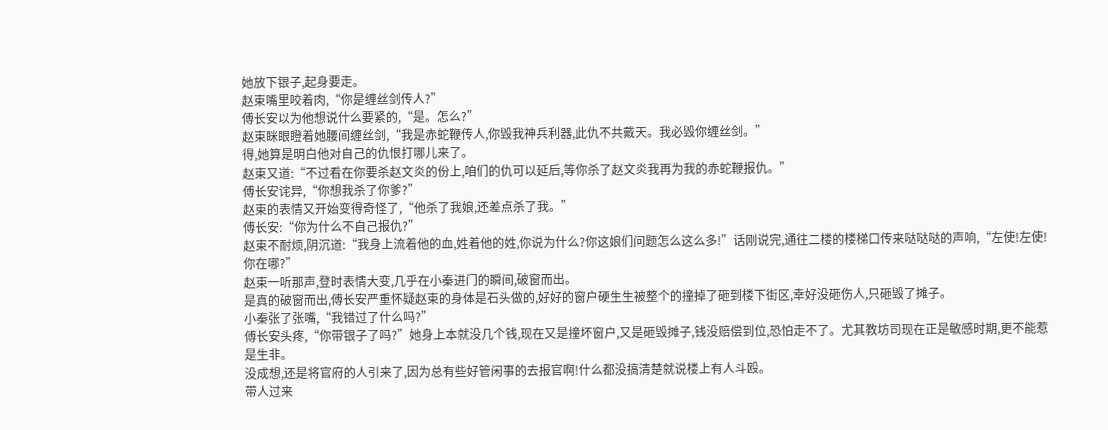她放下银子,起身要走。
赵束嘴里咬着肉,“你是缠丝剑传人?”
傅长安以为他想说什么要紧的,“是。怎么?”
赵束眯眼瞪着她腰间缠丝剑,“我是赤蛇鞭传人,你毁我神兵利器,此仇不共戴天。我必毁你缠丝剑。”
得,她算是明白他对自己的仇恨打哪儿来了。
赵束又道:“不过看在你要杀赵文炎的份上,咱们的仇可以延后,等你杀了赵文炎我再为我的赤蛇鞭报仇。”
傅长安诧异,“你想我杀了你爹?”
赵束的表情又开始变得奇怪了,“他杀了我娘,还差点杀了我。”
傅长安:“你为什么不自己报仇?”
赵束不耐烦,阴沉道:“我身上流着他的血,姓着他的姓,你说为什么?你这娘们问题怎么这么多!”话刚说完,通往二楼的楼梯口传来哒哒哒的声响,“左使!左使!你在哪?”
赵束一听那声,登时表情大变,几乎在小秦进门的瞬间,破窗而出。
是真的破窗而出,傅长安严重怀疑赵束的身体是石头做的,好好的窗户硬生生被整个的撞掉了砸到楼下街区,幸好没砸伤人,只砸毁了摊子。
小秦张了张嘴,“我错过了什么吗?”
傅长安头疼,“你带银子了吗?”她身上本就没几个钱,现在又是撞坏窗户,又是砸毁摊子,钱没赔偿到位,恐怕走不了。尤其教坊司现在正是敏感时期,更不能惹是生非。
没成想,还是将官府的人引来了,因为总有些好管闲事的去报官啊!什么都没搞清楚就说楼上有人斗殴。
带人过来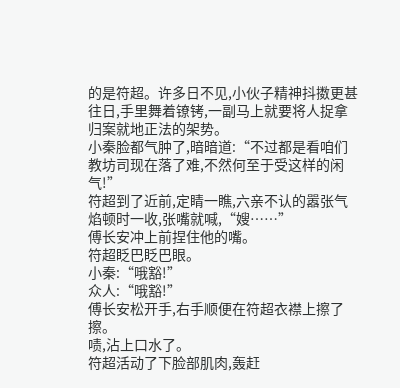的是符超。许多日不见,小伙子精神抖擞更甚往日,手里舞着镣铐,一副马上就要将人捉拿归案就地正法的架势。
小秦脸都气肿了,暗暗道:“不过都是看咱们教坊司现在落了难,不然何至于受这样的闲气!”
符超到了近前,定睛一瞧,六亲不认的嚣张气焰顿时一收,张嘴就喊,“嫂……”
傅长安冲上前捏住他的嘴。
符超眨巴眨巴眼。
小秦:“哦豁!”
众人:“哦豁!”
傅长安松开手,右手顺便在符超衣襟上擦了擦。
啧,沾上口水了。
符超活动了下脸部肌肉,轰赶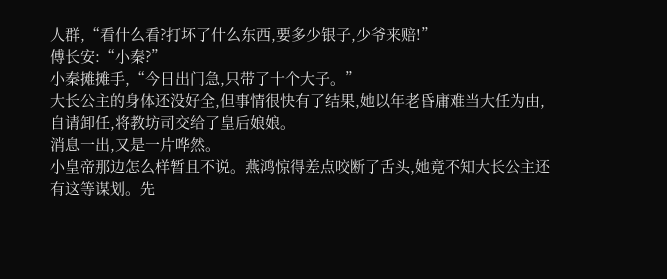人群,“看什么看?打坏了什么东西,要多少银子,少爷来赔!”
傅长安:“小秦?”
小秦摊摊手,“今日出门急,只带了十个大子。”
大长公主的身体还没好全,但事情很快有了结果,她以年老昏庸难当大任为由,自请卸任,将教坊司交给了皇后娘娘。
消息一出,又是一片哗然。
小皇帝那边怎么样暂且不说。燕鸿惊得差点咬断了舌头,她竟不知大长公主还有这等谋划。先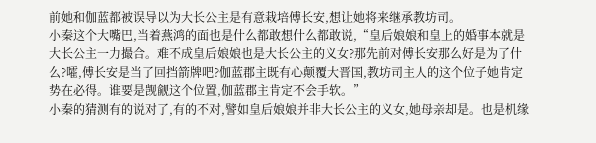前她和伽蓝都被误导以为大长公主是有意栽培傅长安,想让她将来继承教坊司。
小秦这个大嘴巴,当着燕鸿的面也是什么都敢想什么都敢说,“皇后娘娘和皇上的婚事本就是大长公主一力撮合。难不成皇后娘娘也是大长公主的义女?那先前对傅长安那么好是为了什么?嚯,傅长安是当了回挡箭牌吧?伽蓝郡主既有心颠覆大晋国,教坊司主人的这个位子她肯定势在必得。谁要是觊觎这个位置,伽蓝郡主肯定不会手软。”
小秦的猜测有的说对了,有的不对,譬如皇后娘娘并非大长公主的义女,她母亲却是。也是机缘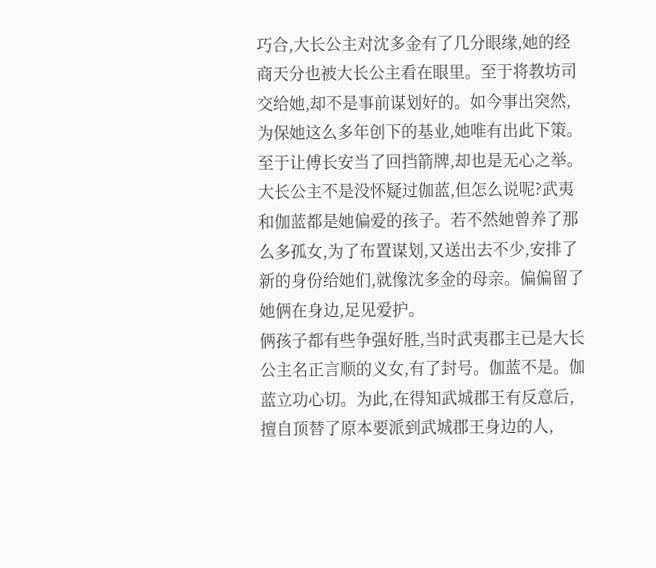巧合,大长公主对沈多金有了几分眼缘,她的经商天分也被大长公主看在眼里。至于将教坊司交给她,却不是事前谋划好的。如今事出突然,为保她这么多年创下的基业,她唯有出此下策。
至于让傅长安当了回挡箭牌,却也是无心之举。大长公主不是没怀疑过伽蓝,但怎么说呢?武夷和伽蓝都是她偏爱的孩子。若不然她曾养了那么多孤女,为了布置谋划,又送出去不少,安排了新的身份给她们,就像沈多金的母亲。偏偏留了她俩在身边,足见爱护。
俩孩子都有些争强好胜,当时武夷郡主已是大长公主名正言顺的义女,有了封号。伽蓝不是。伽蓝立功心切。为此,在得知武城郡王有反意后,擅自顶替了原本要派到武城郡王身边的人,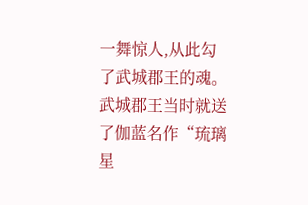一舞惊人,从此勾了武城郡王的魂。
武城郡王当时就送了伽蓝名作“琉璃星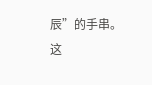辰”的手串。这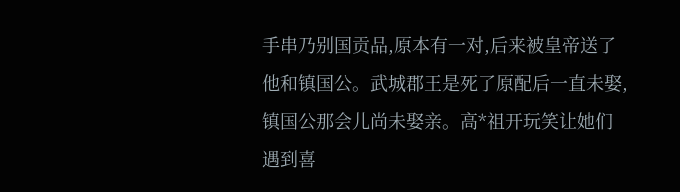手串乃别国贡品,原本有一对,后来被皇帝送了他和镇国公。武城郡王是死了原配后一直未娶,镇国公那会儿尚未娶亲。高*祖开玩笑让她们遇到喜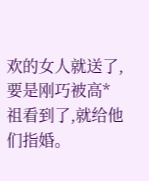欢的女人就送了,要是刚巧被高*祖看到了,就给他们指婚。